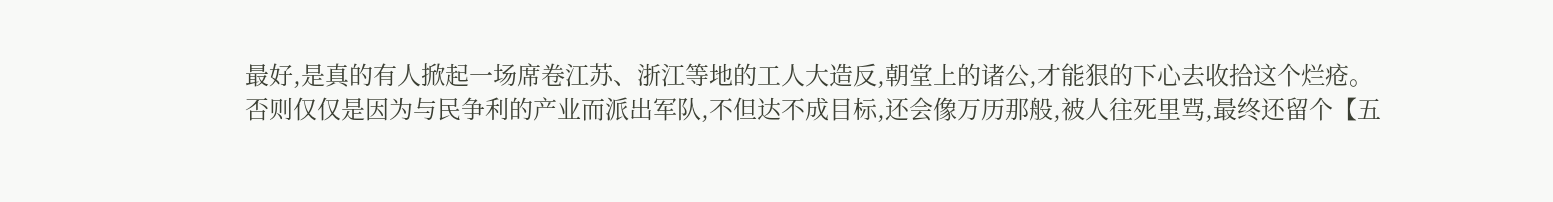最好,是真的有人掀起一场席卷江苏、浙江等地的工人大造反,朝堂上的诸公,才能狠的下心去收拾这个烂疮。
否则仅仅是因为与民争利的产业而派出军队,不但达不成目标,还会像万历那般,被人往死里骂,最终还留个【五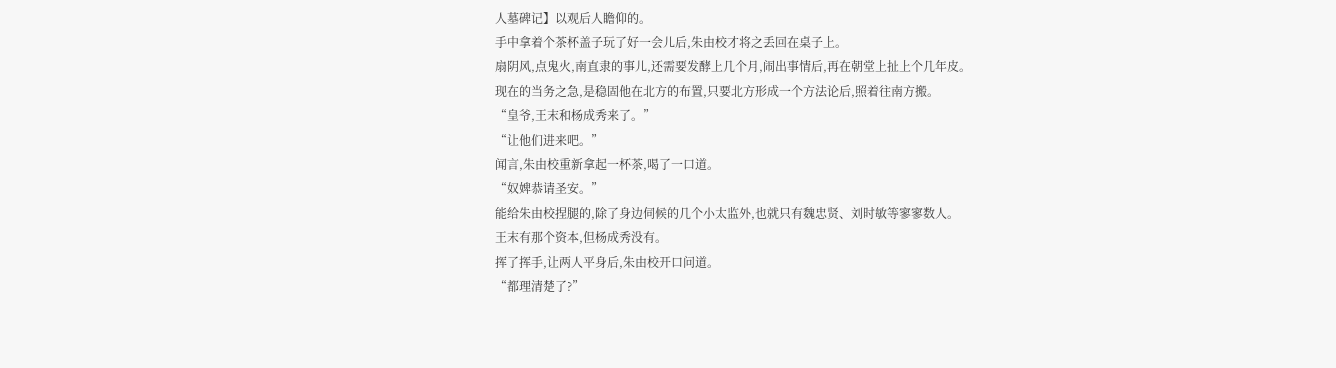人墓碑记】以观后人瞻仰的。
手中拿着个茶杯盖子玩了好一会儿后,朱由校才将之丢回在桌子上。
扇阴风,点鬼火,南直隶的事儿,还需要发酵上几个月,闹出事情后,再在朝堂上扯上个几年皮。
现在的当务之急,是稳固他在北方的布置,只要北方形成一个方法论后,照着往南方搬。
“皇爷,王末和杨成秀来了。”
“让他们进来吧。”
闻言,朱由校重新拿起一杯茶,喝了一口道。
“奴婢恭请圣安。”
能给朱由校捏腿的,除了身边伺候的几个小太监外,也就只有魏忠贤、刘时敏等寥寥数人。
王末有那个资本,但杨成秀没有。
挥了挥手,让两人平身后,朱由校开口问道。
“都理清楚了?”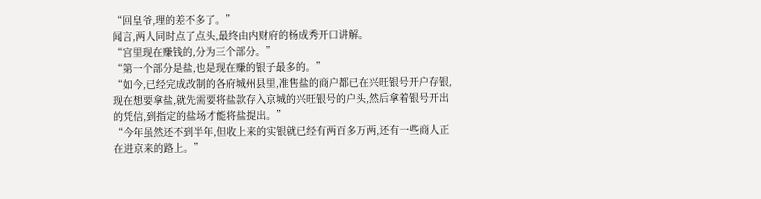“回皇爷,理的差不多了。”
闻言,两人同时点了点头,最终由内财府的杨成秀开口讲解。
“宫里现在赚钱的,分为三个部分。”
“第一个部分是盐,也是现在赚的银子最多的。”
“如今,已经完成改制的各府城州县里,准售盐的商户都已在兴旺银号开户存银,现在想要拿盐,就先需要将盐款存入京城的兴旺银号的户头,然后拿着银号开出的凭信,到指定的盐场才能将盐提出。”
“今年虽然还不到半年,但收上来的实银就已经有两百多万两,还有一些商人正在进京来的路上。”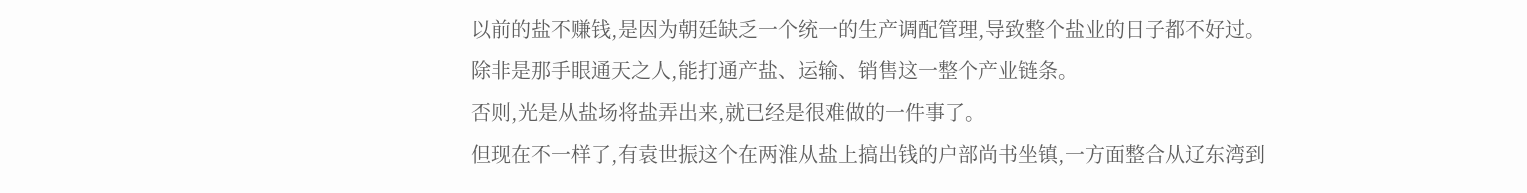以前的盐不赚钱,是因为朝廷缺乏一个统一的生产调配管理,导致整个盐业的日子都不好过。
除非是那手眼通天之人,能打通产盐、运输、销售这一整个产业链条。
否则,光是从盐场将盐弄出来,就已经是很难做的一件事了。
但现在不一样了,有袁世振这个在两淮从盐上搞出钱的户部尚书坐镇,一方面整合从辽东湾到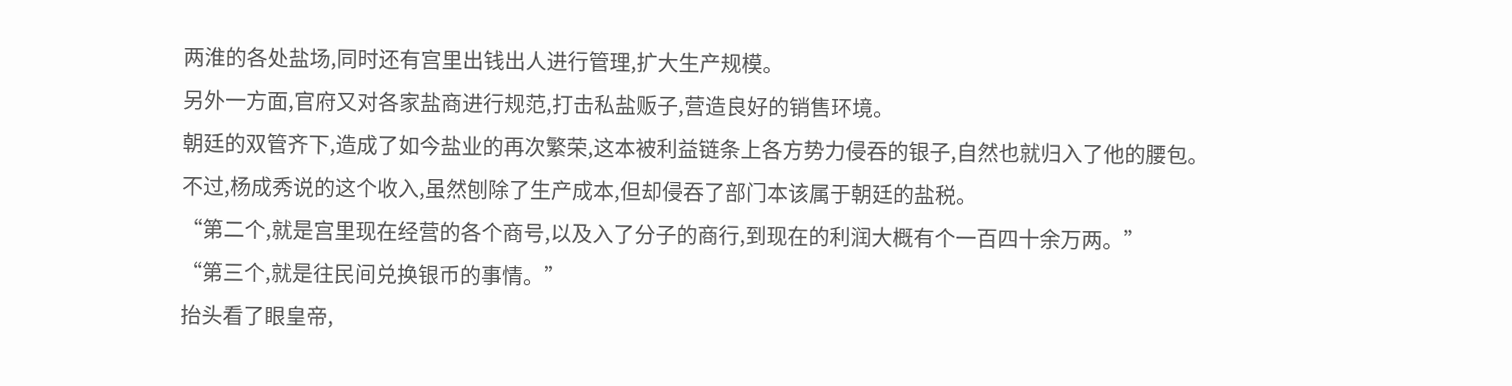两淮的各处盐场,同时还有宫里出钱出人进行管理,扩大生产规模。
另外一方面,官府又对各家盐商进行规范,打击私盐贩子,营造良好的销售环境。
朝廷的双管齐下,造成了如今盐业的再次繁荣,这本被利益链条上各方势力侵吞的银子,自然也就归入了他的腰包。
不过,杨成秀说的这个收入,虽然刨除了生产成本,但却侵吞了部门本该属于朝廷的盐税。
“第二个,就是宫里现在经营的各个商号,以及入了分子的商行,到现在的利润大概有个一百四十余万两。”
“第三个,就是往民间兑换银币的事情。”
抬头看了眼皇帝,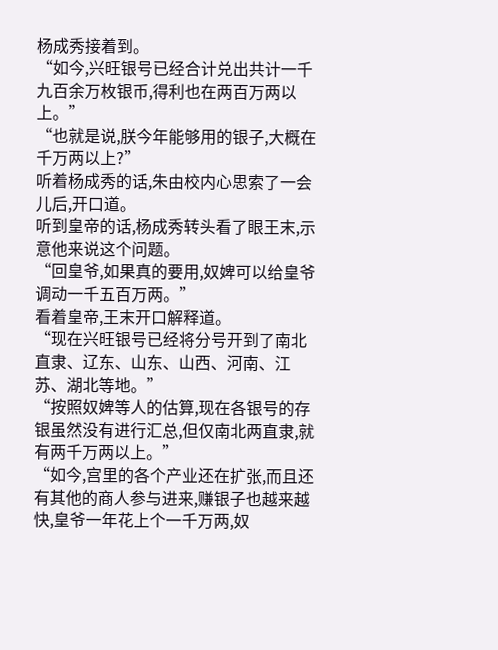杨成秀接着到。
“如今,兴旺银号已经合计兑出共计一千九百余万枚银币,得利也在两百万两以上。”
“也就是说,朕今年能够用的银子,大概在千万两以上?”
听着杨成秀的话,朱由校内心思索了一会儿后,开口道。
听到皇帝的话,杨成秀转头看了眼王末,示意他来说这个问题。
“回皇爷,如果真的要用,奴婢可以给皇爷调动一千五百万两。”
看着皇帝,王末开口解释道。
“现在兴旺银号已经将分号开到了南北直隶、辽东、山东、山西、河南、江苏、湖北等地。”
“按照奴婢等人的估算,现在各银号的存银虽然没有进行汇总,但仅南北两直隶,就有两千万两以上。”
“如今,宫里的各个产业还在扩张,而且还有其他的商人参与进来,赚银子也越来越快,皇爷一年花上个一千万两,奴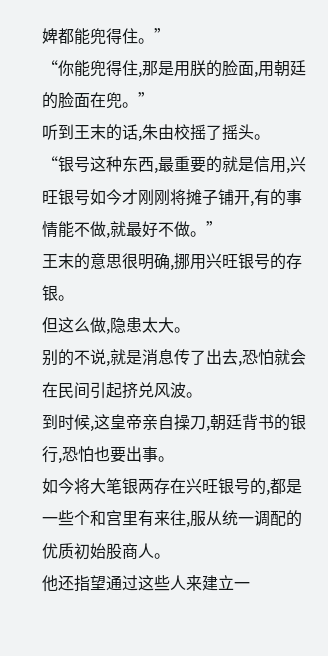婢都能兜得住。”
“你能兜得住,那是用朕的脸面,用朝廷的脸面在兜。”
听到王末的话,朱由校摇了摇头。
“银号这种东西,最重要的就是信用,兴旺银号如今才刚刚将摊子铺开,有的事情能不做,就最好不做。”
王末的意思很明确,挪用兴旺银号的存银。
但这么做,隐患太大。
别的不说,就是消息传了出去,恐怕就会在民间引起挤兑风波。
到时候,这皇帝亲自操刀,朝廷背书的银行,恐怕也要出事。
如今将大笔银两存在兴旺银号的,都是一些个和宫里有来往,服从统一调配的优质初始股商人。
他还指望通过这些人来建立一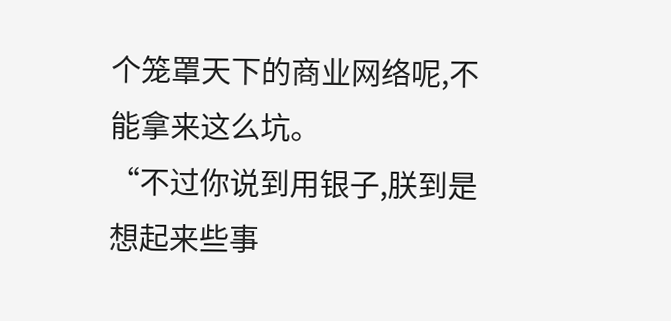个笼罩天下的商业网络呢,不能拿来这么坑。
“不过你说到用银子,朕到是想起来些事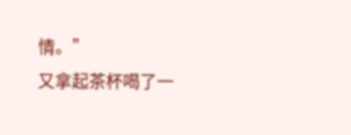情。”
又拿起茶杯喝了一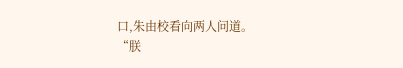口,朱由校看向两人问道。
“朕